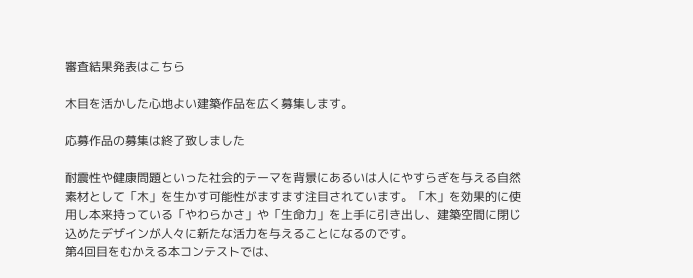審査結果発表はこちら

木目を活かした心地よい建築作品を広く募集します。

応募作品の募集は終了致しました

耐震性や健康問題といった社会的テーマを背景にあるいは人にやすらぎを与える自然素材として「木」を生かす可能性がますます注目されています。「木」を効果的に使用し本来持っている「やわらかさ」や「生命力」を上手に引き出し、建築空間に閉じ込めたデザインが人々に新たな活力を与えることになるのです。
第4回目をむかえる本コンテストでは、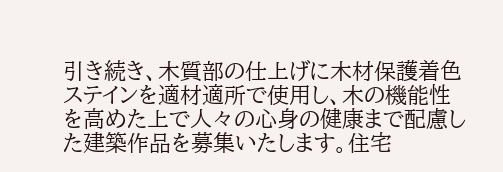引き続き、木質部の仕上げに木材保護着色ステインを適材適所で使用し、木の機能性を高めた上で人々の心身の健康まで配慮した建築作品を募集いたします。住宅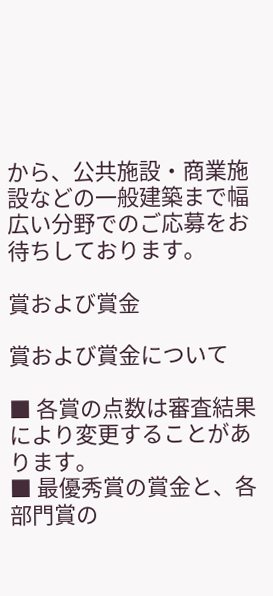から、公共施設・商業施設などの一般建築まで幅広い分野でのご応募をお待ちしております。

賞および賞金

賞および賞金について

■ 各賞の点数は審査結果により変更することがあります。
■ 最優秀賞の賞金と、各部門賞の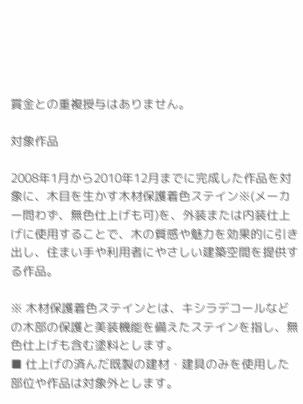賞金との重複授与はありません。

対象作品

2008年1月から2010年12月までに完成した作品を対象に、木目を生かす木材保護着色ステイン※(メーカー問わず、無色仕上げも可)を、外装または内装仕上げに使用することで、木の質感や魅力を効果的に引き出し、住まい手や利用者にやさしい建築空間を提供する作品。

※ 木材保護着色ステインとは、キシラデコールなどの木部の保護と美装機能を備えたステインを指し、無色仕上げも含む塗料とします。
■ 仕上げの済んだ既製の建材・建具のみを使用した部位や作品は対象外とします。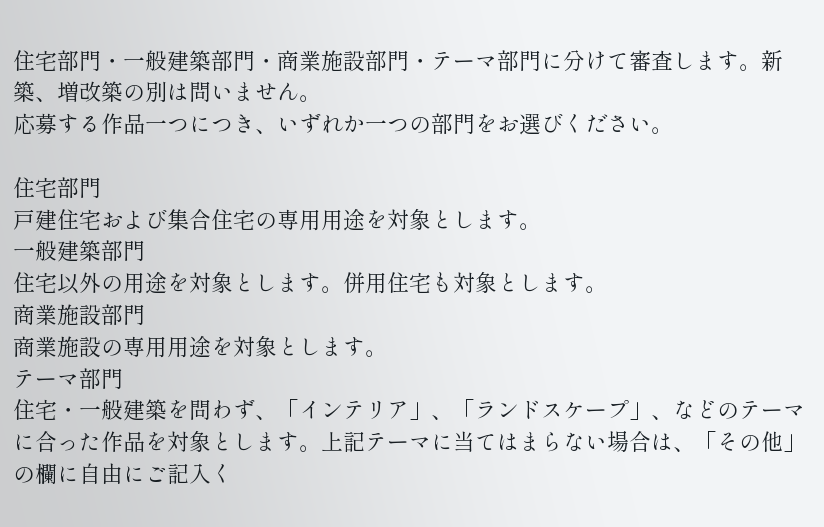住宅部門・一般建築部門・商業施設部門・テーマ部門に分けて審査します。新築、増改築の別は問いません。
応募する作品一つにつき、いずれか一つの部門をお選びください。

住宅部門
戸建住宅および集合住宅の専用用途を対象とします。
一般建築部門
住宅以外の用途を対象とします。併用住宅も対象とします。
商業施設部門
商業施設の専用用途を対象とします。
テーマ部門
住宅・一般建築を問わず、「インテリア」、「ランドスケープ」、などのテーマに合った作品を対象とします。上記テーマに当てはまらない場合は、「その他」の欄に自由にご記入く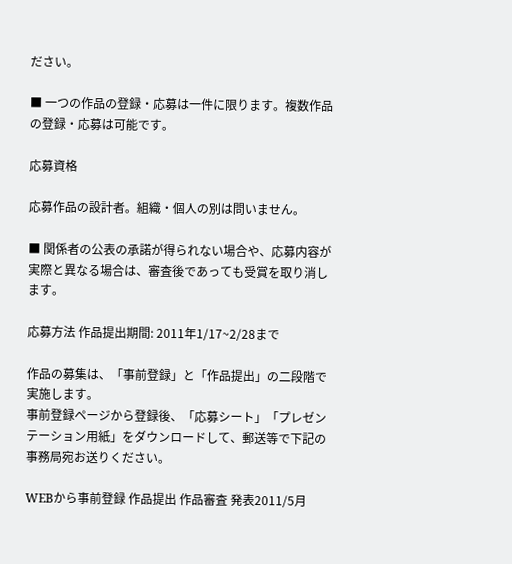ださい。

■ 一つの作品の登録・応募は一件に限ります。複数作品の登録・応募は可能です。

応募資格

応募作品の設計者。組織・個人の別は問いません。

■ 関係者の公表の承諾が得られない場合や、応募内容が実際と異なる場合は、審査後であっても受賞を取り消します。

応募方法 作品提出期間: 2011年1/17~2/28まで

作品の募集は、「事前登録」と「作品提出」の二段階で実施します。
事前登録ページから登録後、「応募シート」「プレゼンテーション用紙」をダウンロードして、郵送等で下記の事務局宛お送りください。

WEBから事前登録 作品提出 作品審査 発表2011/5月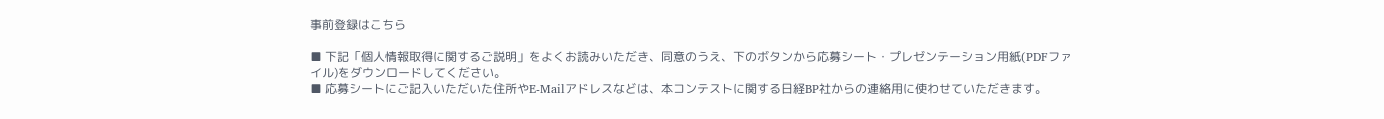事前登録はこちら

■ 下記「個人情報取得に関するご説明」をよくお読みいただき、同意のうえ、下のボタンから応募シート・プレゼンテーション用紙(PDFファイル)をダウンロードしてください。
■ 応募シートにご記入いただいた住所やE-Mailアドレスなどは、本コンテストに関する日経BP社からの連絡用に使わせていただきます。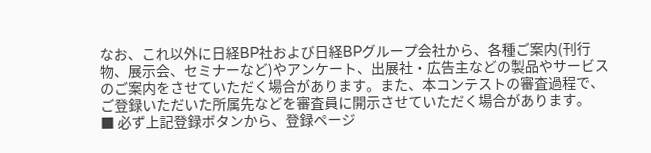なお、これ以外に日経BP社および日経BPグループ会社から、各種ご案内(刊行物、展示会、セミナーなど)やアンケート、出展社・広告主などの製品やサービスのご案内をさせていただく場合があります。また、本コンテストの審査過程で、ご登録いただいた所属先などを審査員に開示させていただく場合があります。
■ 必ず上記登録ボタンから、登録ページ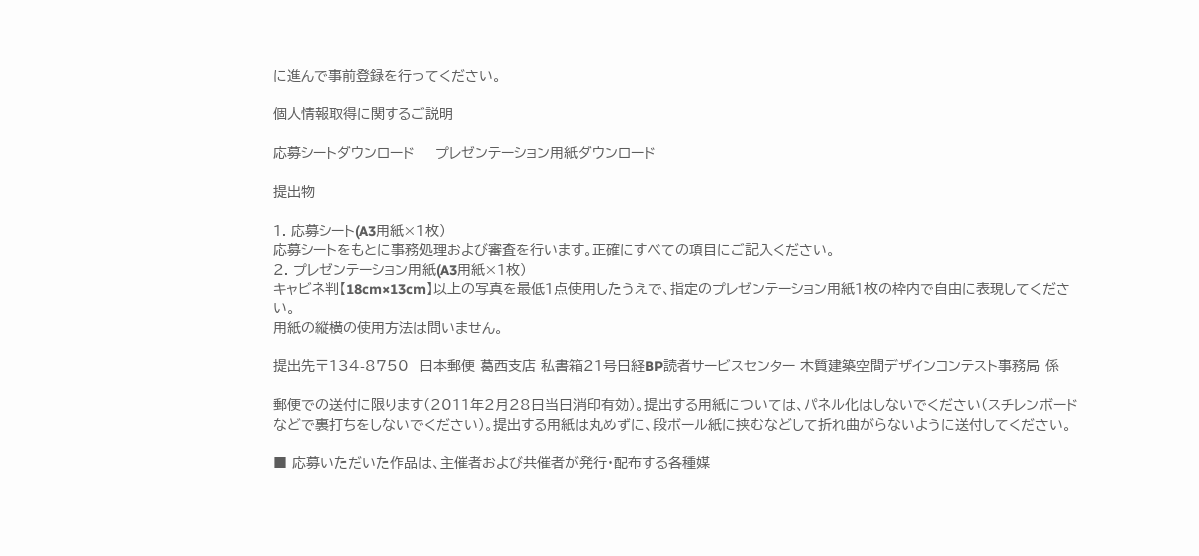に進んで事前登録を行ってください。

個人情報取得に関するご説明

応募シートダウンロード    プレゼンテーション用紙ダウンロード

提出物

1. 応募シート(A3用紙×1枚)
応募シートをもとに事務処理および審査を行います。正確にすべての項目にご記入ください。
2. プレゼンテーション用紙(A3用紙×1枚)
キャビネ判【18cm×13cm】以上の写真を最低1点使用したうえで、指定のプレゼンテーション用紙1枚の枠内で自由に表現してください。
用紙の縦横の使用方法は問いません。

提出先〒134-8750  日本郵便 葛西支店 私書箱21号日経BP読者サービスセンター 木質建築空間デザインコンテスト事務局 係

郵便での送付に限ります(2011年2月28日当日消印有効)。提出する用紙については、パネル化はしないでください(スチレンボードなどで裏打ちをしないでください)。提出する用紙は丸めずに、段ボール紙に挟むなどして折れ曲がらないように送付してください。

■ 応募いただいた作品は、主催者および共催者が発行・配布する各種媒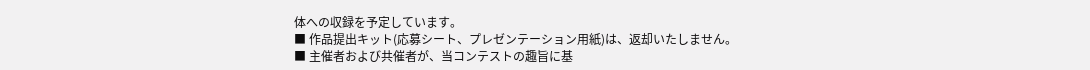体への収録を予定しています。
■ 作品提出キット(応募シート、プレゼンテーション用紙)は、返却いたしません。
■ 主催者および共催者が、当コンテストの趣旨に基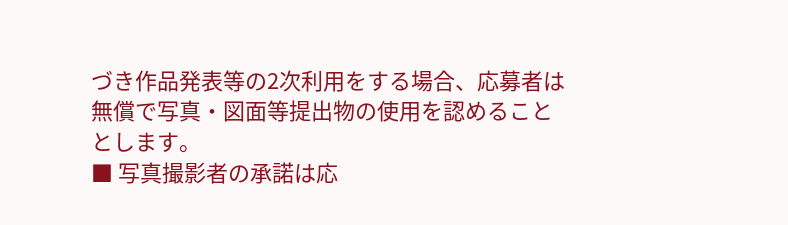づき作品発表等の2次利用をする場合、応募者は無償で写真・図面等提出物の使用を認めることとします。
■ 写真撮影者の承諾は応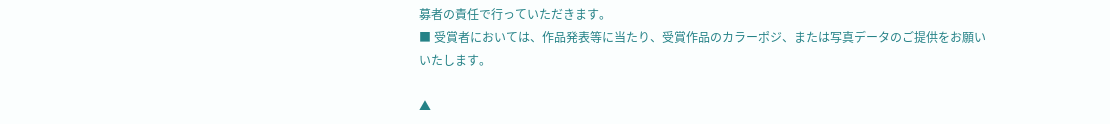募者の責任で行っていただきます。
■ 受賞者においては、作品発表等に当たり、受賞作品のカラーポジ、または写真データのご提供をお願いいたします。

▲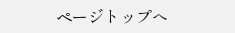ページトップへ